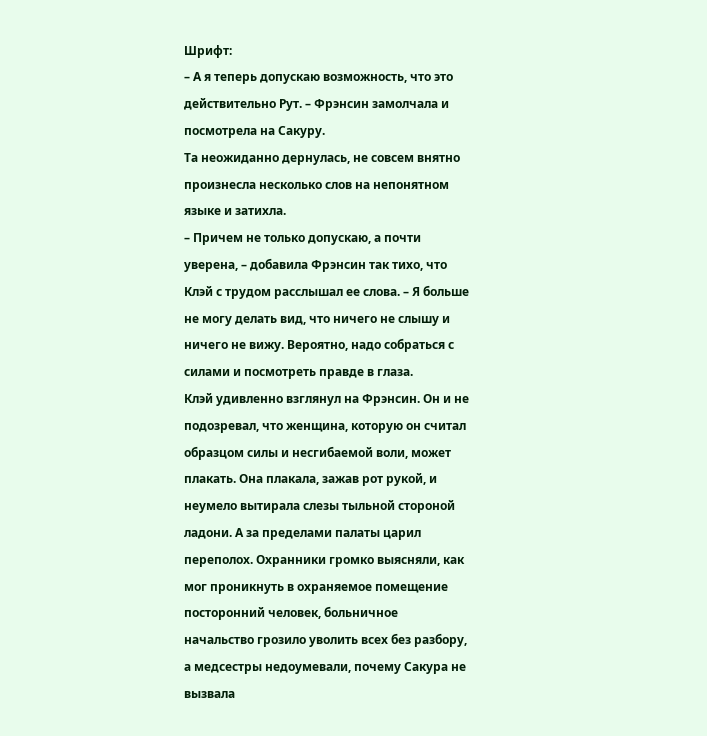Шрифт:
– А я теперь допускаю возможность, что это действительно Рут. – Фрэнсин замолчала и посмотрела на Сакуру.
Та неожиданно дернулась, не совсем внятно произнесла несколько слов на непонятном языке и затихла.
– Причем не только допускаю, а почти уверена, – добавила Фрэнсин так тихо, что Клэй с трудом расслышал ее слова. – Я больше не могу делать вид, что ничего не слышу и ничего не вижу. Вероятно, надо собраться с силами и посмотреть правде в глаза.
Клэй удивленно взглянул на Фрэнсин. Он и не подозревал, что женщина, которую он считал образцом силы и несгибаемой воли, может плакать. Она плакала, зажав рот рукой, и неумело вытирала слезы тыльной стороной ладони. А за пределами палаты царил переполох. Охранники громко выясняли, как мог проникнуть в охраняемое помещение посторонний человек, больничное начальство грозило уволить всех без разбору, а медсестры недоумевали, почему Сакура не вызвала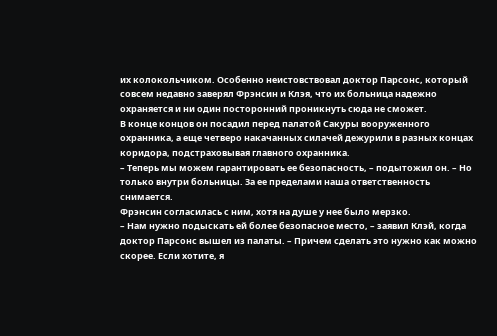их колокольчиком. Особенно неистовствовал доктор Парсонс, который совсем недавно заверял Фрэнсин и Клэя, что их больница надежно охраняется и ни один посторонний проникнуть сюда не сможет.
В конце концов он посадил перед палатой Сакуры вооруженного охранника, а еще четверо накачанных силачей дежурили в разных концах коридора, подстраховывая главного охранника.
– Теперь мы можем гарантировать ее безопасность, – подытожил он. – Но только внутри больницы. За ее пределами наша ответственность снимается.
Фрэнсин согласилась с ним, хотя на душе у нее было мерзко.
– Нам нужно подыскать ей более безопасное место, – заявил Клэй, когда доктор Парсонс вышел из палаты. – Причем сделать это нужно как можно скорее. Если хотите, я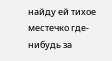найду ей тихое местечко где-нибудь за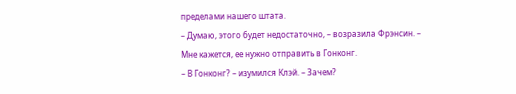пределами нашего штата.
– Думаю, этого будет недостаточно, – возразила Фрэнсин. – Мне кажется, ее нужно отправить в Гонконг.
– В Гонконг? – изумился Клэй. – Зачем?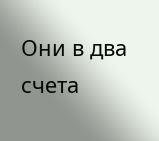Они в два счета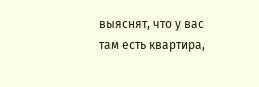выяснят, что у вас там есть квартира,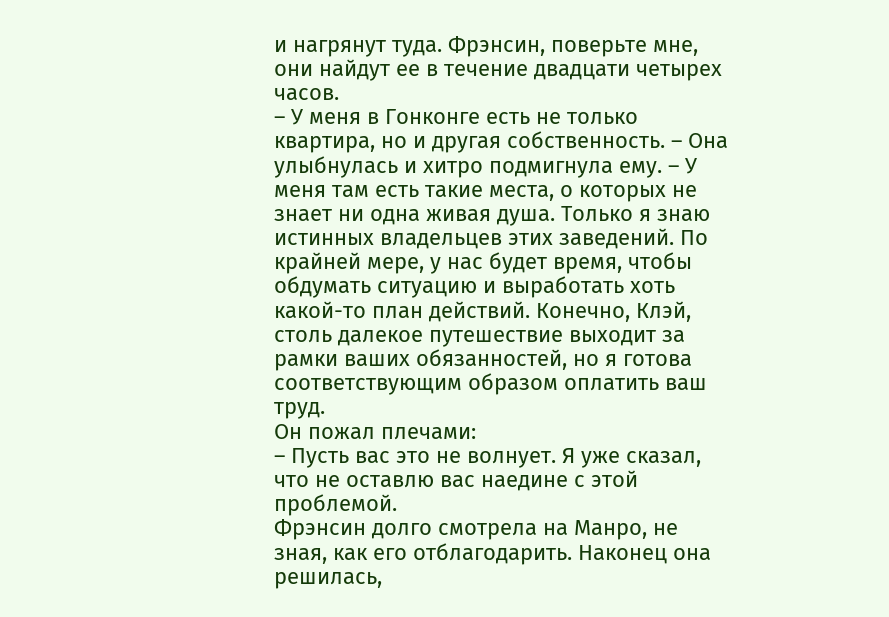и нагрянут туда. Фрэнсин, поверьте мне, они найдут ее в течение двадцати четырех часов.
– У меня в Гонконге есть не только квартира, но и другая собственность. – Она улыбнулась и хитро подмигнула ему. – У меня там есть такие места, о которых не знает ни одна живая душа. Только я знаю истинных владельцев этих заведений. По крайней мере, у нас будет время, чтобы обдумать ситуацию и выработать хоть какой-то план действий. Конечно, Клэй, столь далекое путешествие выходит за рамки ваших обязанностей, но я готова соответствующим образом оплатить ваш труд.
Он пожал плечами:
– Пусть вас это не волнует. Я уже сказал, что не оставлю вас наедине с этой проблемой.
Фрэнсин долго смотрела на Манро, не зная, как его отблагодарить. Наконец она решилась,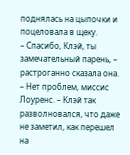поднялась на цыпочки и поцеловала в щеку.
– Спасибо, Клэй, ты замечательный парень, – растроганно сказала она.
– Нет проблем, миссис Лоуренс. – Клэй так разволновался, что даже не заметил, как перешел на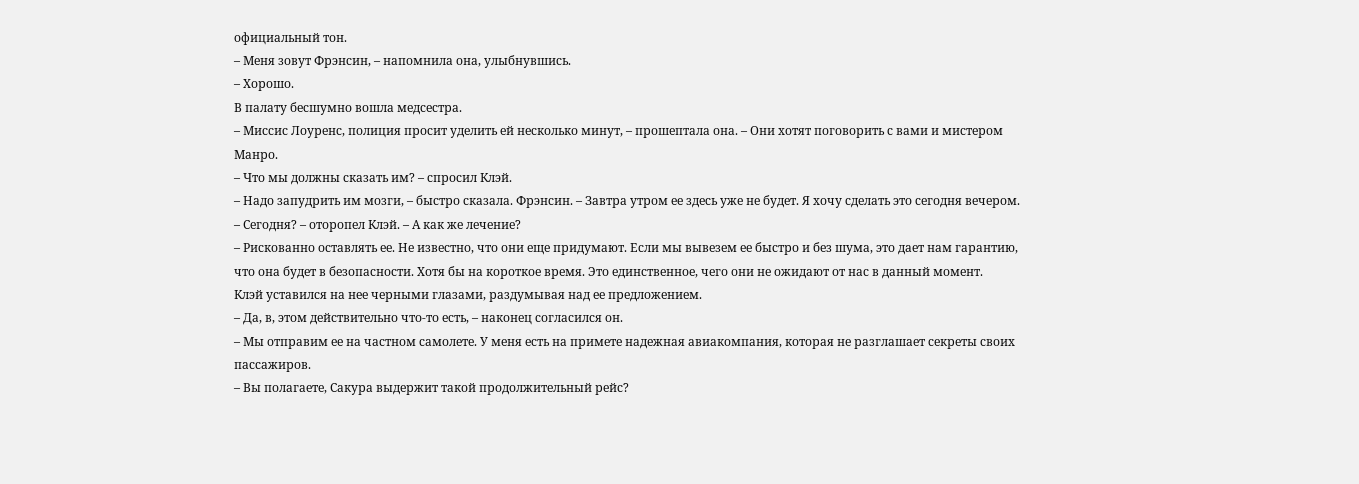официальный тон.
– Меня зовут Фрэнсин, – напомнила она, улыбнувшись.
– Хорошо.
В палату бесшумно вошла медсестра.
– Миссис Лоуренс, полиция просит уделить ей несколько минут, – прошептала она. – Они хотят поговорить с вами и мистером Манро.
– Что мы должны сказать им? – спросил Клэй.
– Надо запудрить им мозги, – быстро сказала. Фрэнсин. – Завтра утром ее здесь уже не будет. Я хочу сделать это сегодня вечером.
– Сегодня? – оторопел Клэй. – А как же лечение?
– Рискованно оставлять ее. Не известно, что они еще придумают. Если мы вывезем ее быстро и без шума, это дает нам гарантию, что она будет в безопасности. Хотя бы на короткое время. Это единственное, чего они не ожидают от нас в данный момент.
Клэй уставился на нее черными глазами, раздумывая над ее предложением.
– Да, в, этом действительно что-то есть, – наконец согласился он.
– Мы отправим ее на частном самолете. У меня есть на примете надежная авиакомпания, которая не разглашает секреты своих пассажиров.
– Вы полагаете, Сакура выдержит такой продолжительный рейс?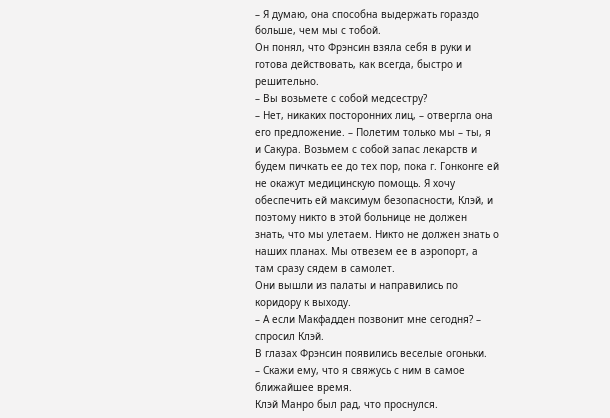– Я думаю, она способна выдержать гораздо больше, чем мы с тобой.
Он понял, что Фрэнсин взяла себя в руки и готова действовать, как всегда, быстро и решительно.
– Вы возьмете с собой медсестру?
– Нет, никаких посторонних лиц, – отвергла она его предложение. – Полетим только мы – ты, я и Сакура. Возьмем с собой запас лекарств и будем пичкать ее до тех пор, пока г. Гонконге ей не окажут медицинскую помощь. Я хочу обеспечить ей максимум безопасности, Клэй, и поэтому никто в этой больнице не должен знать, что мы улетаем. Никто не должен знать о наших планах. Мы отвезем ее в аэропорт, а там сразу сядем в самолет.
Они вышли из палаты и направились по коридору к выходу.
– А если Макфадден позвонит мне сегодня? – спросил Клэй.
В глазах Фрэнсин появились веселые огоньки.
– Скажи ему, что я свяжусь с ним в самое ближайшее время.
Клэй Манро был рад, что проснулся.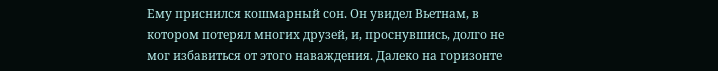Ему приснился кошмарный сон. Он увидел Вьетнам, в котором потерял многих друзей, и, проснувшись, долго не мог избавиться от этого наваждения. Далеко на горизонте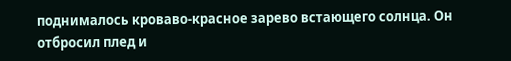поднималось кроваво-красное зарево встающего солнца. Он отбросил плед и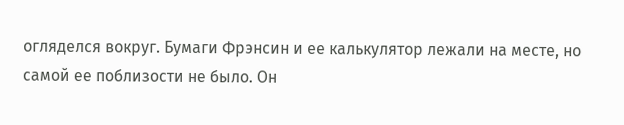огляделся вокруг. Бумаги Фрэнсин и ее калькулятор лежали на месте, но самой ее поблизости не было. Он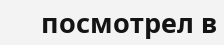посмотрел в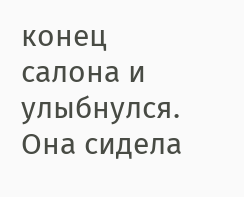конец салона и улыбнулся. Она сидела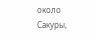около Сакуры,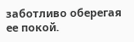заботливо оберегая ее покой.